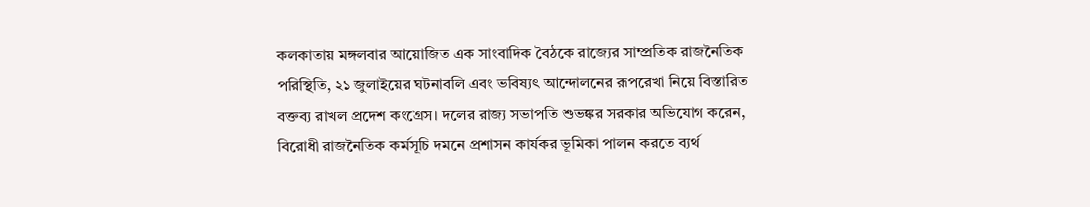কলকাতায় মঙ্গলবার আয়োজিত এক সাংবাদিক বৈঠকে রাজ্যের সাম্প্রতিক রাজনৈতিক পরিস্থিতি, ২১ জুলাইয়ের ঘটনাবলি এবং ভবিষ্যৎ আন্দোলনের রূপরেখা নিয়ে বিস্তারিত বক্তব্য রাখল প্রদেশ কংগ্রেস। দলের রাজ্য সভাপতি শুভঙ্কর সরকার অভিযোগ করেন, বিরোধী রাজনৈতিক কর্মসূচি দমনে প্রশাসন কার্যকর ভূমিকা পালন করতে ব্যর্থ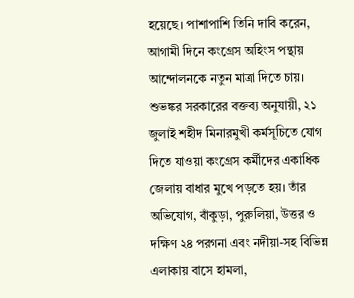হয়েছে। পাশাপাশি তিনি দাবি করেন, আগামী দিনে কংগ্রেস অহিংস পন্থায় আন্দোলনকে নতুন মাত্রা দিতে চায়।
শুভঙ্কর সরকারের বক্তব্য অনুযায়ী, ২১ জুলাই শহীদ মিনারমুখী কর্মসূচিতে যোগ দিতে যাওয়া কংগ্রেস কর্মীদের একাধিক জেলায় বাধার মুখে পড়তে হয়। তাঁর অভিযোগ, বাঁকুড়া, পুরুলিয়া, উত্তর ও দক্ষিণ ২৪ পরগনা এবং নদীয়া-সহ বিভিন্ন এলাকায় বাসে হামলা,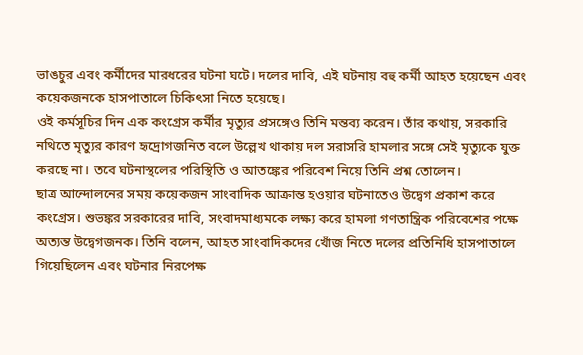ভাঙচুর এবং কর্মীদের মারধরের ঘটনা ঘটে। দলের দাবি, এই ঘটনায় বহু কর্মী আহত হয়েছেন এবং কয়েকজনকে হাসপাতালে চিকিৎসা নিতে হয়েছে।
ওই কর্মসূচির দিন এক কংগ্রেস কর্মীর মৃত্যুর প্রসঙ্গেও তিনি মন্তব্য করেন। তাঁর কথায়, সরকারি নথিতে মৃত্যুর কারণ হৃদ্রোগজনিত বলে উল্লেখ থাকায় দল সরাসরি হামলার সঙ্গে সেই মৃত্যুকে যুক্ত করছে না। তবে ঘটনাস্থলের পরিস্থিতি ও আতঙ্কের পরিবেশ নিয়ে তিনি প্রশ্ন তোলেন।
ছাত্র আন্দোলনের সময় কয়েকজন সাংবাদিক আক্রান্ত হওয়ার ঘটনাতেও উদ্বেগ প্রকাশ করে কংগ্রেস। শুভঙ্কর সরকারের দাবি, সংবাদমাধ্যমকে লক্ষ্য করে হামলা গণতান্ত্রিক পরিবেশের পক্ষে অত্যন্ত উদ্বেগজনক। তিনি বলেন, আহত সাংবাদিকদের খোঁজ নিতে দলের প্রতিনিধি হাসপাতালে গিয়েছিলেন এবং ঘটনার নিরপেক্ষ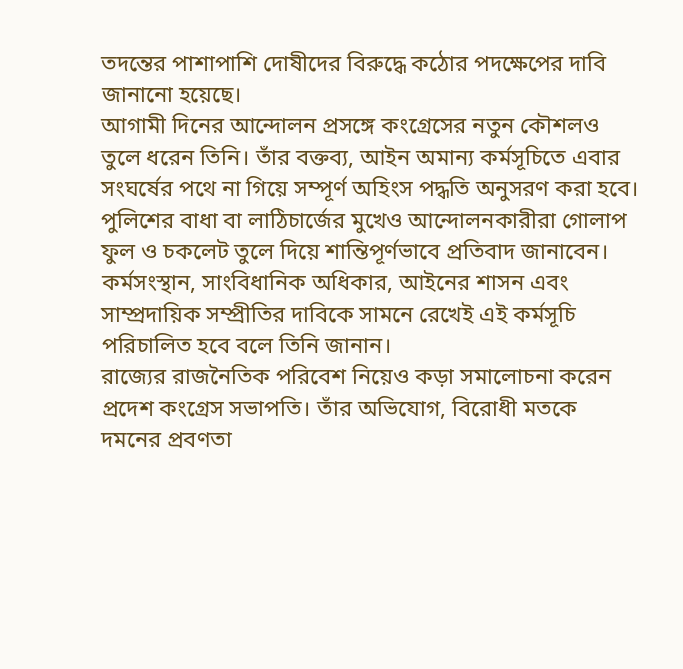তদন্তের পাশাপাশি দোষীদের বিরুদ্ধে কঠোর পদক্ষেপের দাবি জানানো হয়েছে।
আগামী দিনের আন্দোলন প্রসঙ্গে কংগ্রেসের নতুন কৌশলও তুলে ধরেন তিনি। তাঁর বক্তব্য, আইন অমান্য কর্মসূচিতে এবার সংঘর্ষের পথে না গিয়ে সম্পূর্ণ অহিংস পদ্ধতি অনুসরণ করা হবে। পুলিশের বাধা বা লাঠিচার্জের মুখেও আন্দোলনকারীরা গোলাপ ফুল ও চকলেট তুলে দিয়ে শান্তিপূর্ণভাবে প্রতিবাদ জানাবেন। কর্মসংস্থান, সাংবিধানিক অধিকার, আইনের শাসন এবং সাম্প্রদায়িক সম্প্রীতির দাবিকে সামনে রেখেই এই কর্মসূচি পরিচালিত হবে বলে তিনি জানান।
রাজ্যের রাজনৈতিক পরিবেশ নিয়েও কড়া সমালোচনা করেন প্রদেশ কংগ্রেস সভাপতি। তাঁর অভিযোগ, বিরোধী মতকে দমনের প্রবণতা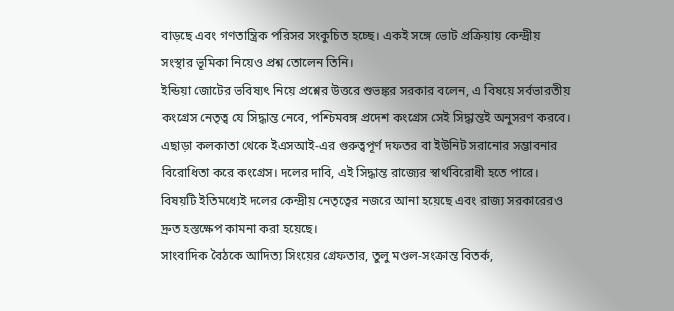বাড়ছে এবং গণতান্ত্রিক পরিসর সংকুচিত হচ্ছে। একই সঙ্গে ভোট প্রক্রিয়ায় কেন্দ্রীয় সংস্থার ভূমিকা নিয়েও প্রশ্ন তোলেন তিনি।
ইন্ডিয়া জোটের ভবিষ্যৎ নিয়ে প্রশ্নের উত্তরে শুভঙ্কর সরকার বলেন, এ বিষয়ে সর্বভারতীয় কংগ্রেস নেতৃত্ব যে সিদ্ধান্ত নেবে, পশ্চিমবঙ্গ প্রদেশ কংগ্রেস সেই সিদ্ধান্তই অনুসরণ করবে।
এছাড়া কলকাতা থেকে ইএসআই-এর গুরুত্বপূর্ণ দফতর বা ইউনিট সরানোর সম্ভাবনার বিরোধিতা করে কংগ্রেস। দলের দাবি, এই সিদ্ধান্ত রাজ্যের স্বার্থবিরোধী হতে পারে। বিষয়টি ইতিমধ্যেই দলের কেন্দ্রীয় নেতৃত্বের নজরে আনা হয়েছে এবং রাজ্য সরকারেরও দ্রুত হস্তক্ষেপ কামনা করা হয়েছে।
সাংবাদিক বৈঠকে আদিত্য সিংয়ের গ্রেফতার, তুলু মণ্ডল-সংক্রান্ত বিতর্ক,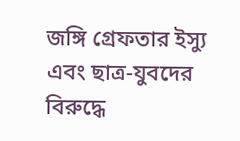জঙ্গি গ্রেফতার ইস্যু এবং ছাত্র-যুবদের বিরুদ্ধে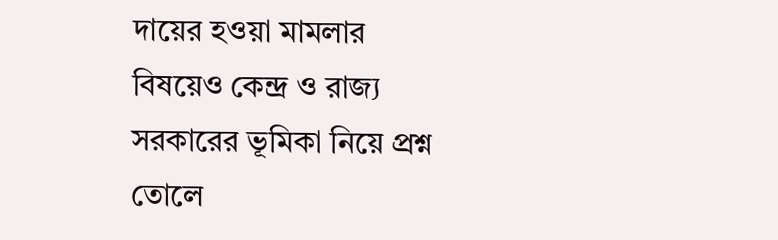দায়ের হওয়া মামলার বিষয়েও কেন্দ্র ও রাজ্য সরকারের ভূমিকা নিয়ে প্রশ্ন তোলে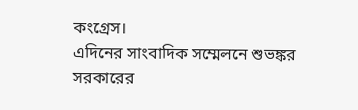কংগ্রেস।
এদিনের সাংবাদিক সম্মেলনে শুভঙ্কর সরকারের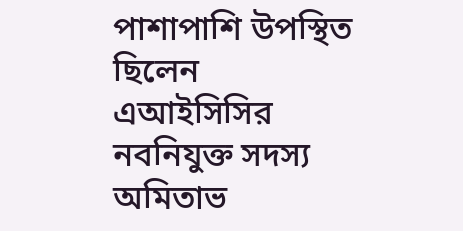পাশাপাশি উপস্থিত ছিলেন এআইসিসির নবনিযুক্ত সদস্য অমিতাভ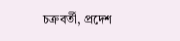চক্রবর্তী, প্রদেশ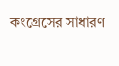কংগ্রেসের সাধারণ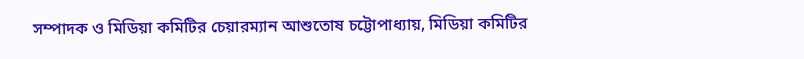সম্পাদক ও মিডিয়া কমিটির চেয়ারম্যান আশুতোষ চট্টোপাধ্যায়, মিডিয়া কমিটির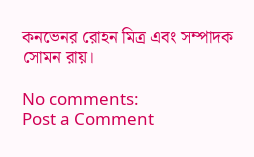কনভেনর রোহন মিত্র এবং সম্পাদক সোমন রায়।

No comments:
Post a Comment